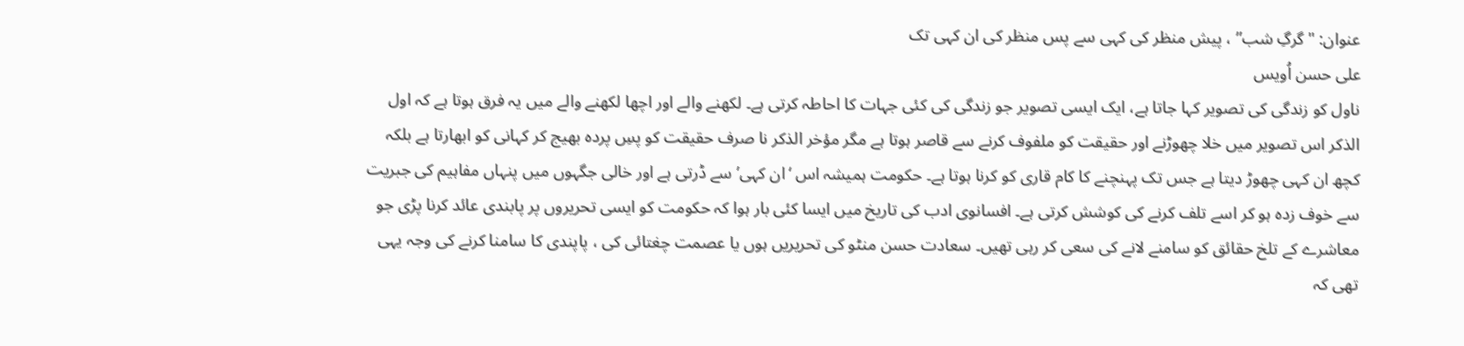عنوان: "گرگِ شب” ، پیش منظر کی کہی سے پس منظر کی ان کہی تک
علی حسن اُویس
ناول کو زندگی کی تصویر کہا جاتا ہے، ایک ایسی تصویر جو زندگی کی کئی جہات کا احاطہ کرتی ہے۔ لکھنے والے اور اچھا لکھنے والے میں یہ فرق ہوتا ہے کہ اول الذکر اس تصویر میں خلا چھوڑنے اور حقیقت کو ملفوف کرنے سے قاصر ہوتا ہے مگر مؤخر الذکر نا صرف حقیقت کو پسِ پردہ بھیج کر کہانی کو ابھارتا ہے بلکہ کچھ ان کہی چھوڑ دیتا ہے جس تک پہنچنے کا کام قاری کو کرنا ہوتا ہے۔ حکومت ہمیشہ اس ‘ان کہی’ سے ڈرتی ہے اور خالی جگہوں میں پنہاں مفاہیم کی جبریت سے خوف زدہ ہو کر اسے تلف کرنے کی کوشش کرتی ہے۔ افسانوی ادب کی تاریخ میں ایسا کئی بار ہوا کہ حکومت کو ایسی تحریروں پر پابندی عائد کرنا پڑی جو معاشرے کے تلخ حقائق کو سامنے لانے کی سعی کر رہی تھیں۔ سعادت حسن منٹو کی تحریریں ہوں یا عصمت چغتائی کی ، پاپندی کا سامنا کرنے کی وجہ یہی تھی کہ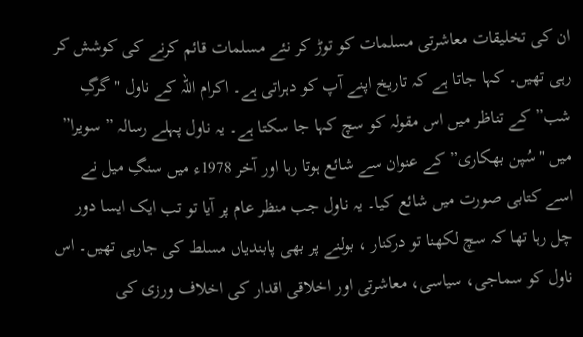ان کی تخلیقات معاشرتی مسلمات کو توڑ کر نئے مسلمات قائم کرنے کی کوشش کر رہی تھیں۔ کہا جاتا ہے کہ تاریخ اپنے آپ کو دہراتی ہے۔ اکرام اللہ کے ناول "گرگِ شب” کے تناظر میں اس مقولہ کو سچ کہا جا سکتا ہے۔ یہ ناول پہلے رسالہ ” سویرا” میں "سُپن بھکاری” کے عنوان سے شائع ہوتا رہا اور آخر 1978ء میں سنگِ میل نے اسے کتابی صورت میں شائع کیا۔ یہ ناول جب منظر عام پر آیا تو تب ایک ایسا دور چل رہا تھا کہ سچ لکھنا تو درکنار ، بولنے پر بھی پابندیاں مسلط کی جارہی تھیں۔ اس ناول کو سماجی، سیاسی، معاشرتی اور اخلاقی اقدار کی اخلاف ورزی کی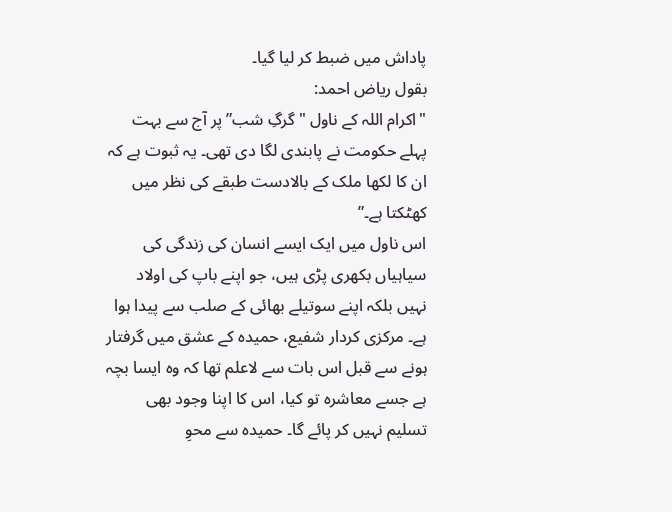پاداش میں ضبط کر لیا گیا۔
بقول ریاض احمد:
"اکرام اللہ کے ناول "گرگِ شب” پر آج سے بہت پہلے حکومت نے پابندی لگا دی تھی۔ یہ ثبوت ہے کہ ان کا لکھا ملک کے بالادست طبقے کی نظر میں کھٹکتا ہے۔”
اس ناول میں ایک ایسے انسان کی زندگی کی سیاہیاں بکھری پڑی ہیں، جو اپنے باپ کی اولاد نہیں بلکہ اپنے سوتیلے بھائی کے صلب سے پیدا ہوا ہے۔ مرکزی کردار شفیع، حمیدہ کے عشق میں گرفتار ہونے سے قبل اس بات سے لاعلم تھا کہ وہ ایسا بچہ ہے جسے معاشرہ تو کیا، اس کا اپنا وجود بھی تسلیم نہیں کر پائے گا۔ حمیدہ سے محوِ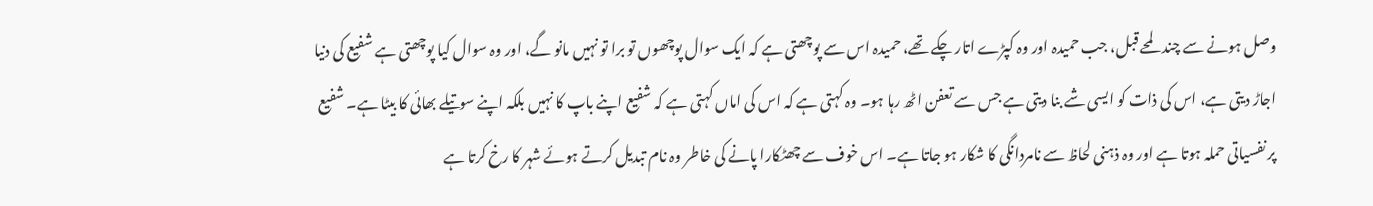وصل ہونے سے چند لمحے قبل، جب حمیدہ اور وہ کپڑے اتار چکے تھے، حمیدہ اس سے پوچھتی ہے کہ ایک سوال پوچھوں تو برا تو نہیں مانو گے، اور وہ سوال کیا پوچھتی ہے شفیع کی دنیا اجاڑ دیتی ہے، اس کی ذات کو ایسی شے بنا دیتی ہے جس سے تعفن اٹھ رہا ہو۔ وہ کہتی ہے کہ اس کی اماں کہتی ہے کہ شفیع اپنے باپ کا نہیں بلکہ اپنے سوتیلے بھائی کا بیٹا ہے۔ شفیع پر نفسیاتی حملہ ہوتا ہے اور وہ ذہنی لحاظ سے نامردانگی کا شکار ہو جاتا ہے۔ اس خوف سے چھٹکارا پانے کی خاطر وہ نام تبدیل کرتے ہوئے شہر کا رخ کرتا ہے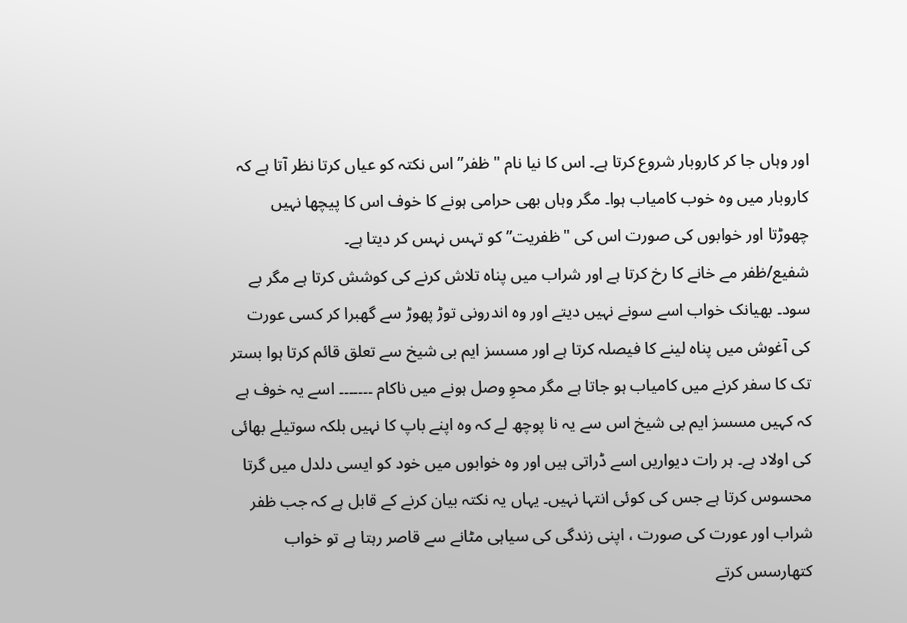اور وہاں جا کر کاروبار شروع کرتا ہے۔ اس کا نیا نام "ظفر” اس نکتہ کو عیاں کرتا نظر آتا ہے کہ کاروبار میں وہ خوب کامیاب ہوا۔ مگر وہاں بھی حرامی ہونے کا خوف اس کا پیچھا نہیں چھوڑتا اور خوابوں کی صورت اس کی "ظفریت” کو تہس نہس کر دیتا ہے۔
شفیع/ظفر مے خانے کا رخ کرتا ہے اور شراب میں پناہ تلاش کرنے کی کوشش کرتا ہے مگر بے سود۔ بھیانک خواب اسے سونے نہیں دیتے اور وہ اندرونی توڑ پھوڑ سے گھبرا کر کسی عورت کی آغوش میں پناہ لینے کا فیصلہ کرتا ہے اور مسسز ایم بی شیخ سے تعلق قائم کرتا ہوا بستر تک کا سفر کرنے میں کامیاب ہو جاتا ہے مگر محوِ وصل ہونے میں ناکام ۔۔۔۔۔۔۔ اسے یہ خوف ہے کہ کہیں مسسز ایم بی شیخ اس سے یہ نا پوچھ لے کہ وہ اپنے باپ کا نہیں بلکہ سوتیلے بھائی کی اولاد ہے۔ ہر رات دیواریں اسے ڈراتی ہیں اور وہ خوابوں میں خود کو ایسی دلدل میں گرتا محسوس کرتا ہے جس کی کوئی انتہا نہیں۔ یہاں یہ نکتہ بیان کرنے کے قابل ہے کہ جب ظفر شراب اور عورت کی صورت ، اپنی زندگی کی سیاہی مٹانے سے قاصر رہتا ہے تو خواب کتھارسس کرتے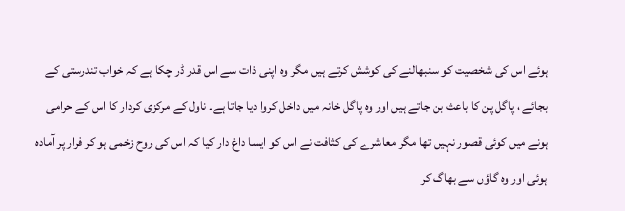ہوئے اس کی شخصیت کو سنبھالنے کی کوشش کرتے ہیں مگر وہ اپنی ذات سے اس قدر ڈر چکا ہے کہ خواب تندرستی کے بجائے ، پاگل پن کا باعث بن جاتے ہیں اور وہ پاگل خانہ میں داخل کروا دیا جاتا ہے۔ ناول کے مرکزی کردار کا اس کے حرامی ہونے میں کوئی قصور نہیں تھا مگر معاشرے کی کثافت نے اس کو ایسا داغ دار کیا کہ اس کی روح زخمی ہو کر فرار پر آمادہ ہوئی اور وہ گاؤں سے بھاگ کر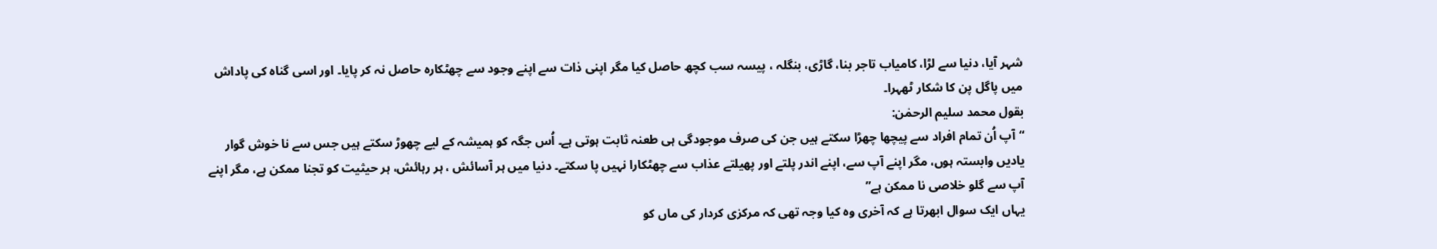شہر آیا، دنیا سے لڑا، کامیاب تاجر بنا، گاڑی، بنگلہ ، پیسہ سب کچھ حاصل کیا مگر اپنی ذات سے اپنے وجود سے چھٹکارہ حاصل نہ کر پایا۔ اور اسی گناہ کی پاداش میں پاگل پن کا شکار ٹھہرا۔
بقول محمد سلیم الرحمٰن:
“آپ اُن تمام افراد سے پیچھا چھڑا سکتے ہیں جن کی صرف موجودگی ہی طعنہ ثابت ہوتی ہے۔ اُس جگہ کو ہمیشہ کے لیے چھوڑ سکتے ہیں جس سے نا خوش گوار یادیں وابستہ ہوں، مگر اپنے آپ سے، اپنے اندر پلتے اور پھیلتے عذاب سے چھٹکارا نہیں پا سکتے۔ دنیا میں ہر آسائش ، ہر رہائش، ہر حیثیت کو تجنا ممکن ہے، مگر اپنے آپ سے گلو خلاصی نا ممکن ہے”
یہاں ایک سوال ابھرتا ہے کہ آخری وہ کیا وجہ تھی کہ مرکزی کردار کی ماں کو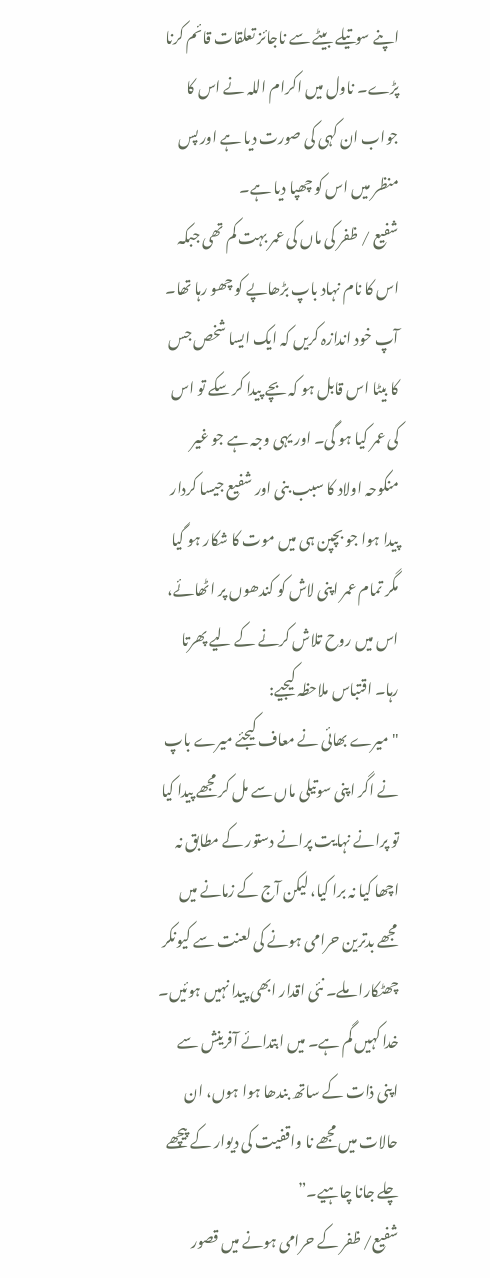اپنے سوتیلے بیٹے سے ناجائز تعلقات قائم کرنا پڑے۔ ناول میں اکرام اللہ نے اس کا جواب ان کہی کی صورت دیا ہے اور پس منظر میں اس کو چھپا دیا ہے۔
شفیع / ظفر کی ماں کی عمر بہت کم تھی جبکہ اس کا نام نہاد باپ بڑھاپے کو چھو رہا تھا۔ آپ خود اندازہ کریں کہ ایک ایسا شخص جس کا بیٹا اس قابل ہو کہ بچے پیدا کر سکے تو اس کی عمر کیا ہو گی۔ اور یہی وجہ ہے جو غیر منکوحہ اولاد کا سبب بنی اور شفیع جیسا کردار پیدا ہوا جو بچپن ہی میں موت کا شکار ہو گیا مگر تمام عمر اپنی لاش کو کندھوں پر اٹھائے، اس میں روح تلاش کرنے کے لیے پھرتا رہا۔ اقتباس ملاحظہ کیجیے:
"میرے بھائی نے معاف کیجئے میرے باپ نے اگر اپنی سوتیلی ماں سے مل کر مجھے پیدا کیا تو پرانے نہایت پرانے دستور کے مطابق نہ اچھا کیا نہ برا کیا، لیکن آج کے زمانے میں مجھے بدترین حرامی ہونے کی لعنت سے کیونکر چھٹکارا ملے۔ نئی اقدار ابھی پیدا نہیں ہوئیں۔ خدا کہیں گم ہے۔ میں ابتدائے آفرینش سے اپنی ذات کے ساتھ بندھا ہوا ہوں، ان حالات میں مجھے نا واقفیت کی دیوار کے پیچھے چلے جانا چاہیے۔”
شفیع/ ظفر کے حرامی ہونے میں قصور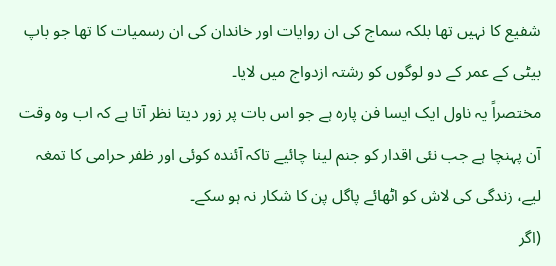شفیع کا نہیں تھا بلکہ سماج کی ان روایات اور خاندان کی ان رسمیات کا تھا جو باپ بیٹی کے عمر کے دو لوگوں کو رشتہ ازدواج میں لایا۔
مختصراً یہ ناول ایک ایسا فن پارہ ہے جو اس بات پر زور دیتا نظر آتا ہے کہ اب وہ وقت آن پہنچا ہے جب نئی اقدار کو جنم لینا چائیے تاکہ آئندہ کوئی اور ظفر حرامی کا تمغہ لیے، زندگی کی لاش کو اٹھائے پاگل پن کا شکار نہ ہو سکے۔
(اگر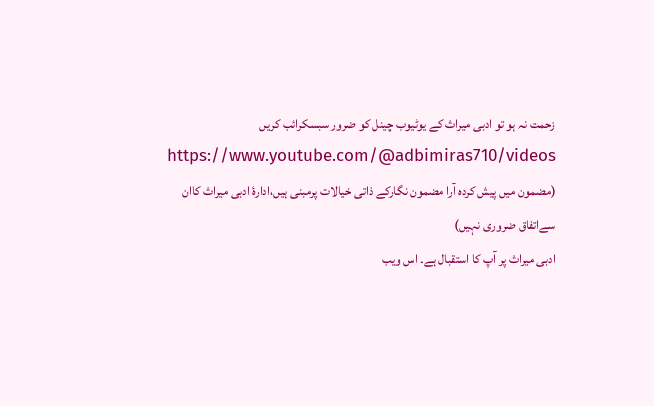زحمت نہ ہو تو ادبی میراث کے یوٹیوب چینل کو ضرور سبسکرائب کریں https://www.youtube.com/@adbimiras710/videos
(مضمون میں پیش کردہ آرا مضمون نگارکے ذاتی خیالات پرمبنی ہیں،ادارۂ ادبی میراث کاان سےاتفاق ضروری نہیں)
ادبی میراث پر آپ کا استقبال ہے۔ اس ویب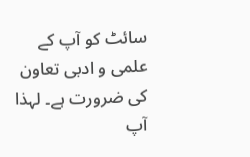سائٹ کو آپ کے علمی و ادبی تعاون کی ضرورت ہے۔ لہذا آپ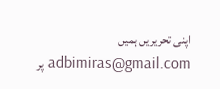اپنی تحریریں ہمیں adbimiras@gmail.com پر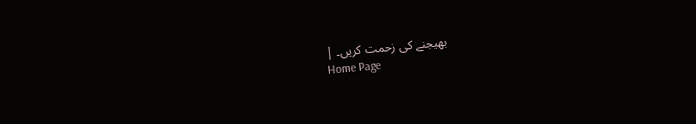بھیجنے کی زحمت کریں۔ |
Home Page